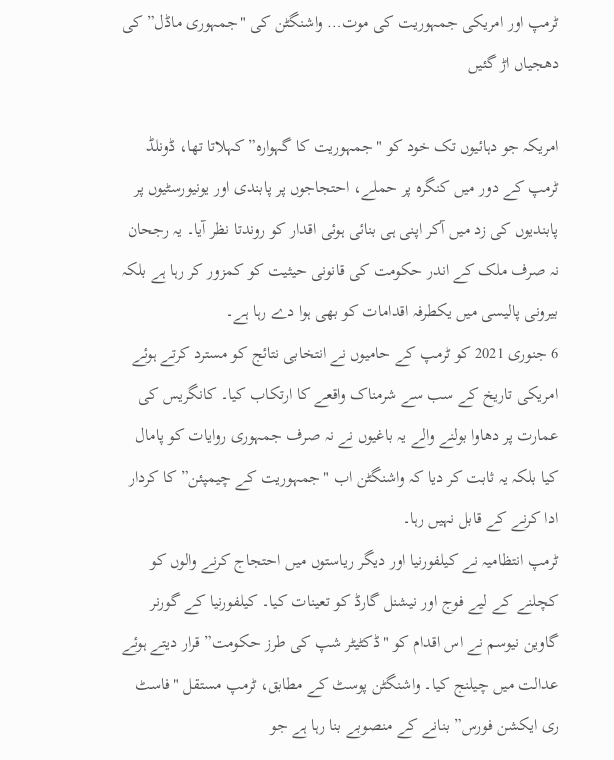ٹرمپ اور امریکی جمہوریت کی موت… واشنگٹن کی "جمہوری ماڈل” کی دھجیاں اڑ گئیں

امریکہ جو دہائیوں تک خود کو "جمہوریت کا گہوارہ” کہلاتا تھا، ڈونلڈ ٹرمپ کے دور میں کنگره پر حملے، احتجاجوں پر پابندی اور یونیورسٹیوں پر پابندیوں کی زد میں آکر اپنی ہی بنائی ہوئی اقدار کو روندتا نظر آیا۔ یہ رجحان نہ صرف ملک کے اندر حکومت کی قانونی حیثیت کو کمزور کر رہا ہے بلکہ بیرونی پالیسی میں یکطرفہ اقدامات کو بھی ہوا دے رہا ہے۔
6 جنوری 2021 کو ٹرمپ کے حامیوں نے انتخابی نتائج کو مسترد کرتے ہوئے امریکی تاریخ کے سب سے شرمناک واقعے کا ارتکاب کیا۔ کانگریس کی عمارت پر دھاوا بولنے والے یہ باغیوں نے نہ صرف جمہوری روایات کو پامال کیا بلکہ یہ ثابت کر دیا کہ واشنگٹن اب "جمہوریت کے چیمپئن” کا کردار ادا کرنے کے قابل نہیں رہا۔
ٹرمپ انتظامیہ نے کیلفورنیا اور دیگر ریاستوں میں احتجاج کرنے والوں کو کچلنے کے لیے فوج اور نیشنل گارڈ کو تعینات کیا۔ کیلفورنیا کے گورنر گاوین نیوسم نے اس اقدام کو "ڈکٹیٹر شپ کی طرز حکومت” قرار دیتے ہوئے عدالت میں چیلنج کیا۔ واشنگٹن پوسٹ کے مطابق، ٹرمپ مستقل "فاسٹ ری ایکشن فورس” بنانے کے منصوبے بنا رہا ہے جو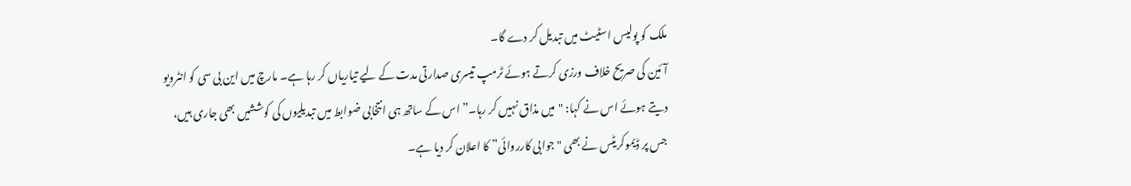ملک کو پولیس اسٹیٹ میں تبدیل کر دے گا۔
آئین کی صریح خلاف ورزی کرتے ہوئے ٹرمپ تیسری صدارتی مدت کے لیے تیاریاں کر رہا ہے۔ مارچ میں این بی سی کو انٹرویو دیتے ہوئے اس نے کہا: "میں مذاق نہیں کر رہا۔” اس کے ساتھ ہی انتخابی ضوابط میں تبدیلیوں کی کوششیں بھی جاری ہیں، جس پر ڈیموکریٹس نے بھی "جوابی کارروائی” کا اعلان کر دیا ہے۔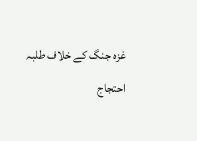غزہ جنگ کے خلاف طلبہ احتجاج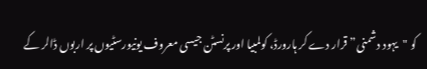کو "یہود دشمنی” قرار دے کر ہارورڈ، کولمبیا اور پرنسٹن جیسی معروف یونیورسٹیوں پر اربوں ڈالر کے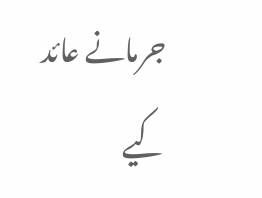جرمانے عائد کیے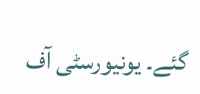گئے۔ یونیورسٹی آف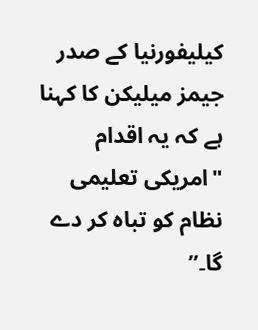کیلیفورنیا کے صدر جیمز میلیکن کا کہنا ہے کہ یہ اقدام "امریکی تعلیمی نظام کو تباہ کر دے گا۔”